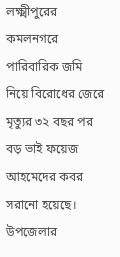লক্ষ্মীপুরের কমলনগরে পারিবারিক জমি নিয়ে বিরোধের জেরে মৃত্যুর ৩২ বছর পর বড় ভাই ফয়েজ আহমেদের কবর সরানো হয়েছে। উপজেলার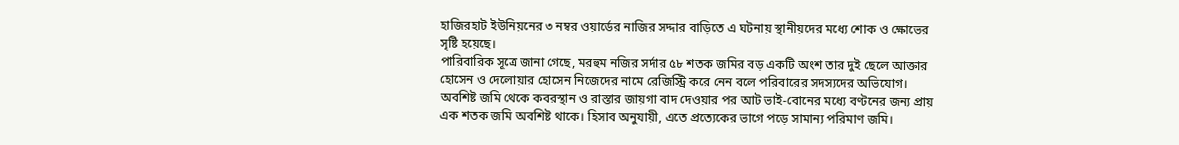হাজিরহাট ইউনিয়নের ৩ নম্বর ওয়ার্ডের নাজির সদ্দার বাড়িতে এ ঘটনায় স্থানীয়দের মধ্যে শোক ও ক্ষোভের সৃষ্টি হয়েছে।
পারিবারিক সূত্রে জানা গেছে, মরহুম নজির সর্দার ৫৮ শতক জমির বড় একটি অংশ তার দুই ছেলে আক্তার হোসেন ও দেলোয়ার হোসেন নিজেদের নামে রেজিস্ট্রি করে নেন বলে পরিবারের সদস্যদের অভিযোগ। অবশিষ্ট জমি থেকে কবরস্থান ও রাস্তার জায়গা বাদ দেওয়ার পর আট ভাই-বোনের মধ্যে বণ্টনের জন্য প্রায় এক শতক জমি অবশিষ্ট থাকে। হিসাব অনুযায়ী, এতে প্রত্যেকের ভাগে পড়ে সামান্য পরিমাণ জমি।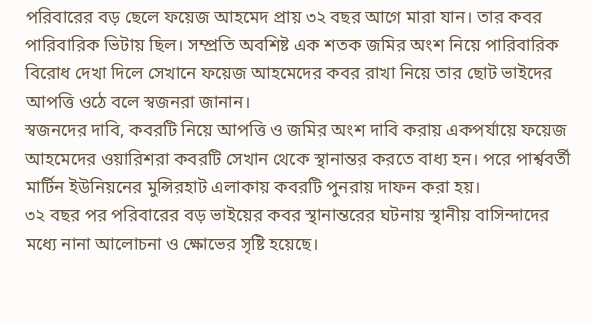পরিবারের বড় ছেলে ফয়েজ আহমেদ প্রায় ৩২ বছর আগে মারা যান। তার কবর পারিবারিক ভিটায় ছিল। সম্প্রতি অবশিষ্ট এক শতক জমির অংশ নিয়ে পারিবারিক বিরোধ দেখা দিলে সেখানে ফয়েজ আহমেদের কবর রাখা নিয়ে তার ছোট ভাইদের আপত্তি ওঠে বলে স্বজনরা জানান।
স্বজনদের দাবি, কবরটি নিয়ে আপত্তি ও জমির অংশ দাবি করায় একপর্যায়ে ফয়েজ আহমেদের ওয়ারিশরা কবরটি সেখান থেকে স্থানান্তর করতে বাধ্য হন। পরে পার্শ্ববর্তী মার্টিন ইউনিয়নের মুন্সিরহাট এলাকায় কবরটি পুনরায় দাফন করা হয়।
৩২ বছর পর পরিবারের বড় ভাইয়ের কবর স্থানান্তরের ঘটনায় স্থানীয় বাসিন্দাদের মধ্যে নানা আলোচনা ও ক্ষোভের সৃষ্টি হয়েছে।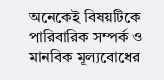অনেকেই বিষয়টিকে পারিবারিক সম্পর্ক ও মানবিক মূল্যবোধের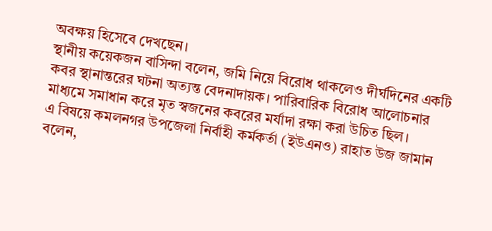অবক্ষয় হিসেবে দেখছেন।
স্থানীয় কয়েকজন বাসিন্দা বলেন, জমি নিয়ে বিরোধ থাকলেও দীর্ঘদিনের একটি কবর স্থানান্তরের ঘটনা অত্যন্ত বেদনাদায়ক। পারিবারিক বিরোধ আলোচনার মাধ্যমে সমাধান করে মৃত স্বজনের কবরের মর্যাদা রক্ষা করা উচিত ছিল।
এ বিষয়ে কমলনগর উপজেলা নির্বাহী কর্মকর্তা (ইউএনও) রাহাত উজ জামান বলেন,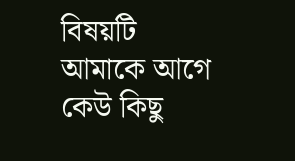বিষয়টি আমাকে আগে কেউ কিছু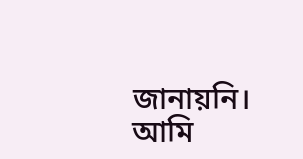জানায়নি। আমি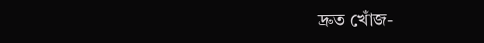দ্রুত খোঁজ-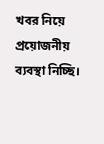খবর নিয়ে প্রয়োজনীয় ব্যবস্থা নিচ্ছি।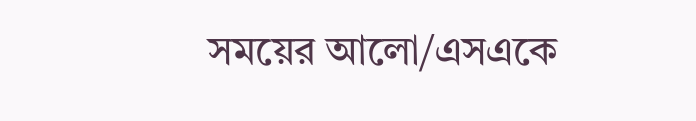সময়ের আলো/এসএকে